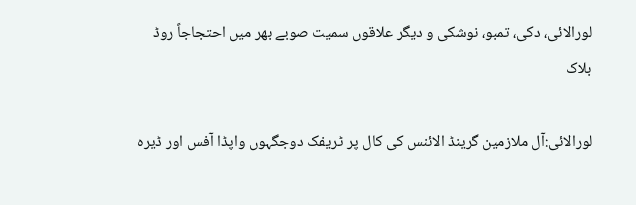لورالائی، دکی، تمبو، نوشکی و دیگر علاقوں سمیت صوبے بھر میں احتجاجاً روڈ بلاک

لورالائی:آل ملازمین گرینڈ الائنس کی کال پر ٹریفک دوجگہوں واپڈا آفس اور ڈیرہ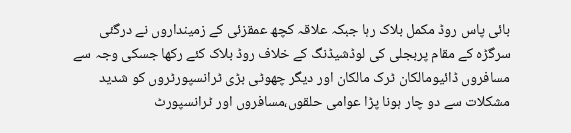بائی پاس روڈ مکمل بلاک رہا جبکہ علاقہ کچھ عمقزئی کے زمینداروں نے درگئی سرگڑہ کے مقام پربجلی کی لوڈشیڈنگ کے خلاف روڈ بلاک کئے رکھا جسکی وجہ سے مسافروں ڈائیومالکان ٹرک مالکان اور دیگر چھوٹی بڑی ٹرانسپورٹروں کو شدید مشکلات سے دو چار ہونا پڑا عوامی حلقوں،مسافروں اور ٹرانسپورٹ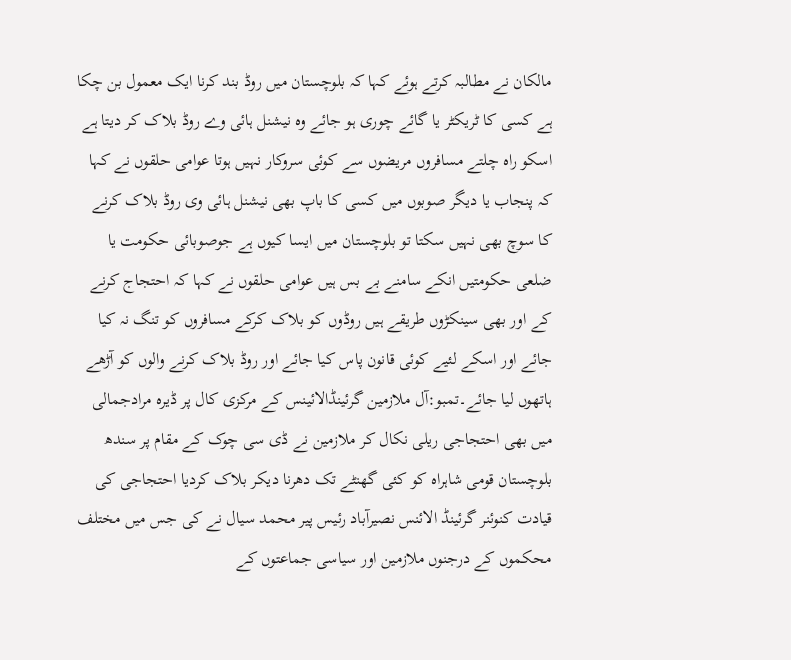مالکان نے مطالبہ کرتے ہوئے کہا کہ بلوچستان میں روڈ بند کرنا ایک معمول بن چکا ہے کسی کا ٹریکٹر یا گائے چوری ہو جائے وہ نیشنل ہائی وے روڈ بلاک کر دیتا ہے اسکو راہ چلتے مسافروں مریضوں سے کوئی سروکار نہیں ہوتا عوامی حلقوں نے کہا کہ پنجاب یا دیگر صوبوں میں کسی کا باپ بھی نیشنل ہائی وی روڈ بلاک کرنے کا سوچ بھی نہیں سکتا تو بلوچستان میں ایسا کیوں ہے جوصوبائی حکومت یا ضلعی حکومتیں انکے سامنے بے بس ہیں عوامی حلقوں نے کہا کہ احتجاج کرنے کے اور بھی سینکڑوں طریقے ہیں روڈوں کو بلاک کرکے مسافروں کو تنگ نہ کیا جائے اور اسکے لئیے کوئی قانون پاس کیا جائے اور روڈ بلاک کرنے والوں کو آڑھے ہاتھوں لیا جائے۔تمبو:آل ملازمین گرئینڈالائینس کے مرکزی کال پر ڈیرہ مرادجمالی میں بھی احتجاجی ریلی نکال کر ملازمین نے ڈی سی چوک کے مقام پر سندھ بلوچستان قومی شاہراہ کو کئی گھنٹے تک دھرنا دیکر بلاک کردیا احتجاجی کی قیادت کنوئنر گرئینڈ الائنس نصیرآباد رئیس پیر محمد سیال نے کی جس میں مختلف محکموں کے درجنوں ملازمین اور سیاسی جماعتوں کے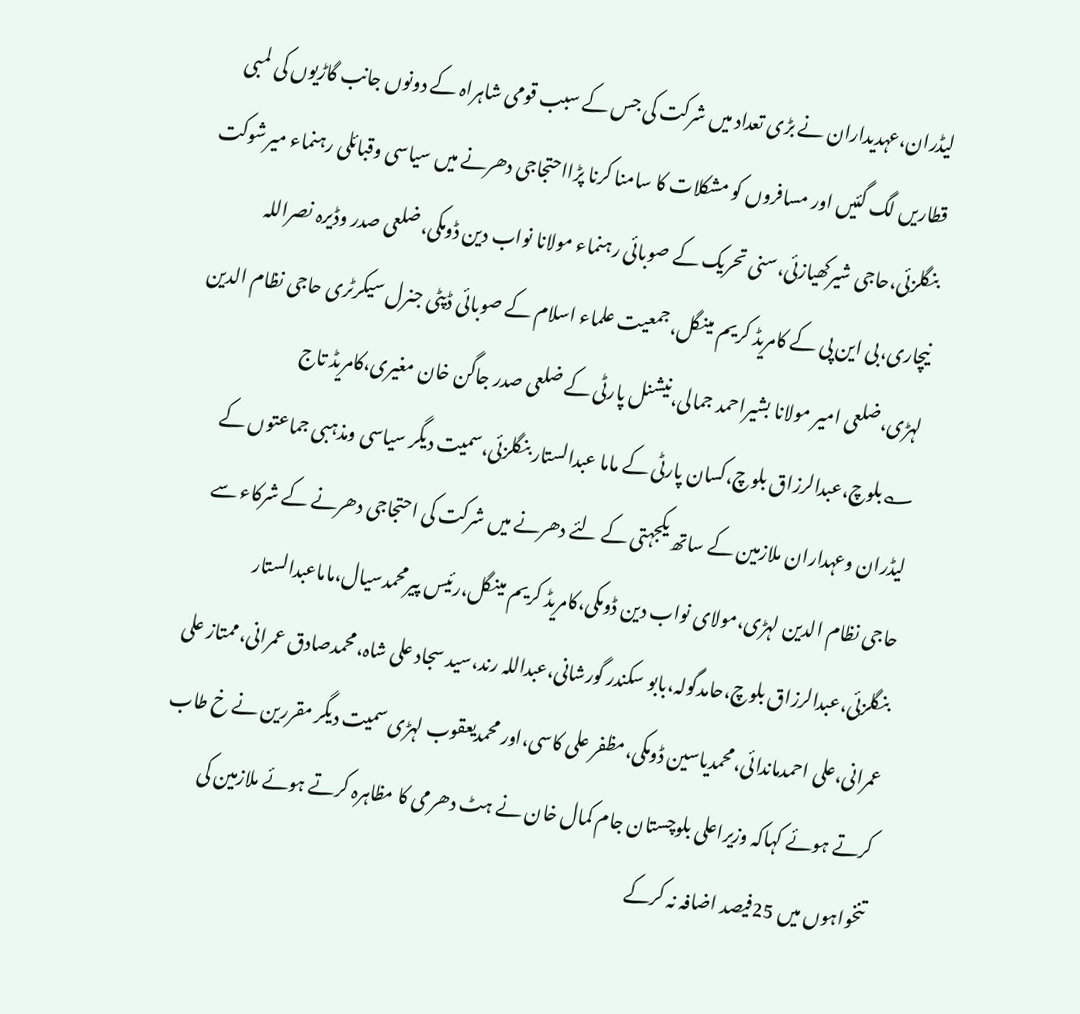لیڈران،عہدیداران نے بڑی تعداد میں شرکت کی جس کے سبب قومی شاہراہ کے دونوں جانب گاڑیوں کی لمبی قطاریں لگ گئیں اور مسافروں کو مشکلات کا سامنا کرنا پڑااحتجاجی دھرنے میں سیاسی وقبائلی رہنماء میرشوکت بنگلزئی،حاجی شیرکھیازئی،سنی تحریک کے صوبائی رہنماء مولانا نواب دین ڈومکی،ضلعی صدر وڈیرہ نصراللہ نیچاری،بی این پی کے کامریڈ کریم مینگل،جمعیت علماء اسلام کے صوبائی ڈپٹی جنرل سیکرٹری حاجی نظام الدین لہڑی،ضلعی امیر مولانا بشیراحمد جمالی،نیشنل پارٹی کے ضلعی صدر جاگن خان مغیری،کامریڈ تاج ؎بلوچ،عبدالرزاق بلوچ،کسان پارٹی کے ماما عبدالستار بنگلزئی،سمیت دیگر سیاسی ومذہبی جماعتوں کے لیڈران وعہداران ملازمین کے ساتھ یکجہتی کے لئے دھرنے میں شرکت کی احتجاجی دھرنے کے شرکاء سے حاجی نظام الدین لہڑی،مولای نواب دین ڈومکی،کامریڈ کریم مینگل،رئیس پیرمحمدسیال،ماماعبدالستار بنگلزئی،عبدالرزاق بلوچ،حامدگولہ،بابو سکندر گورشانی،عبداللہ رند،سید سجاد علی شاہ،محمدصادق عمرانی،ممتاز علی عمرانی،علی احمدماندائی،محمدیاسین ڈومکی،مظفر علی کاسی،اور محمدیعقوب لہڑی سمیت دیگر مقررین نے خ طاب کرتے ہوئے کہاکہ وزیراعلی بلوچستان جام کمال خان نے ہٹ دھرمی کا مظاہرہ کرتے ہوئے ملازمین کی تنخواہوں میں 25فیصد اضافہ نہ کرکے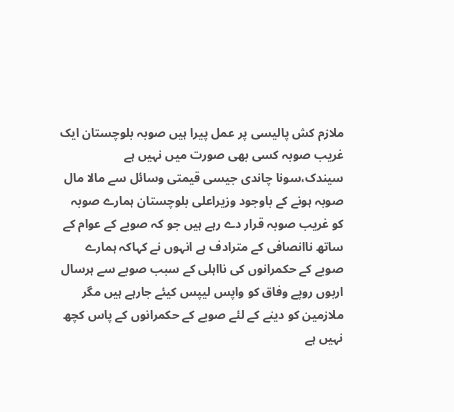ملازم کش پالیسی پر عمل پیرا ہیں صوبہ بلوچستان ایک غریب صوبہ کسی بھی صورت میں نہیں ہے سیندک،سونا چاندی جیسی قیمتی وسائل سے مالا مال صوبہ ہونے کے باوجود وزیراعلی بلوچستان ہمارے صوبہ کو غریب صوبہ قرار دے رہے ہیں جو کہ صوبے کے عوام کے ساتھ ناانصافی کے مترادف ہے انہوں نے کہاکہ ہمارے صوبے کے حکمرانوں کی نااہلی کے سبب صوبے سے ہرسال اربوں روپے وفاق کو واپس لیپس کیئے جارہے ہیں مگر ملازمین کو دینے کے لئے صوبے کے حکمرانوں کے پاس کچھ نہیں ہے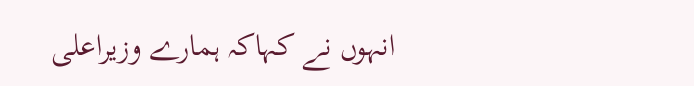انہوں نے کہاکہ ہمارے وزیراعلی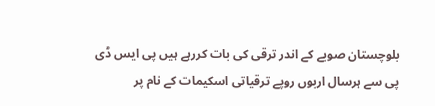بلوچستان صوبے کے اندر ترقی کی بات کررہے ہیں پی ایس ڈی پی سے ہرسال اربوں روپے ترقیاتی اسکیمات کے نام پر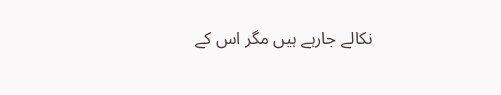نکالے جارہے ہیں مگر اس کے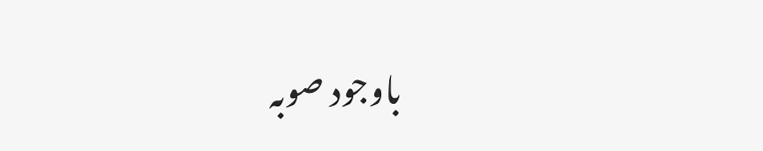باوجود صوبہ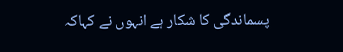پسماندگی کا شکار ہے انہوں نے کہاکہ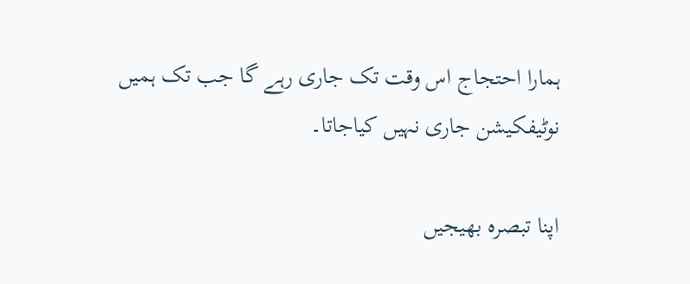ہمارا احتجاج اس وقت تک جاری رہے گا جب تک ہمیں نوٹیفکیشن جاری نہیں کیاجاتا۔

اپنا تبصرہ بھیجیں